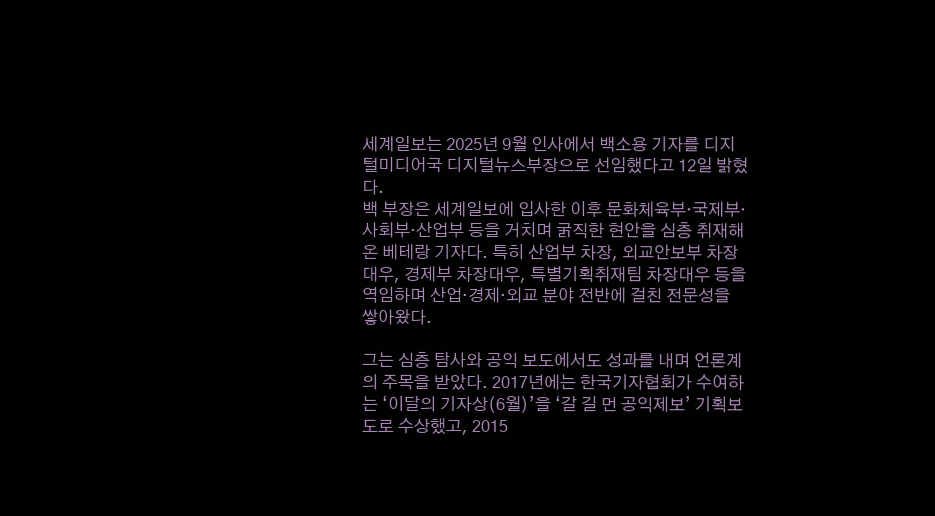세계일보는 2025년 9월 인사에서 백소용 기자를 디지털미디어국 디지털뉴스부장으로 선임했다고 12일 밝혔다.
백 부장은 세계일보에 입사한 이후 문화체육부·국제부·사회부·산업부 등을 거치며 굵직한 현안을 심층 취재해온 베테랑 기자다. 특히 산업부 차장, 외교안보부 차장대우, 경제부 차장대우, 특별기획취재팀 차장대우 등을 역임하며 산업·경제·외교 분야 전반에 걸친 전문성을 쌓아왔다.

그는 심층 탐사와 공익 보도에서도 성과를 내며 언론계의 주목을 받았다. 2017년에는 한국기자협회가 수여하는 ‘이달의 기자상(6월)’을 ‘갈 길 먼 공익제보’ 기획보도로 수상했고, 2015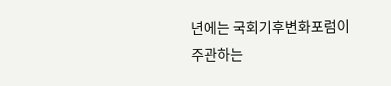년에는 국회기후변화포럼이 주관하는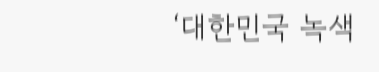‘대한민국 녹색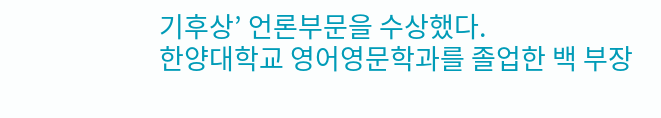기후상’ 언론부문을 수상했다.
한양대학교 영어영문학과를 졸업한 백 부장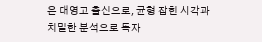은 대영고 출신으로, 균형 잡힌 시각과 치밀한 분석으로 독자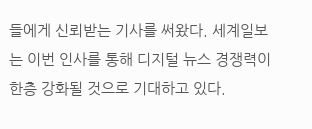들에게 신뢰받는 기사를 써왔다. 세계일보는 이번 인사를 통해 디지털 뉴스 경쟁력이 한층 강화될 것으로 기대하고 있다.